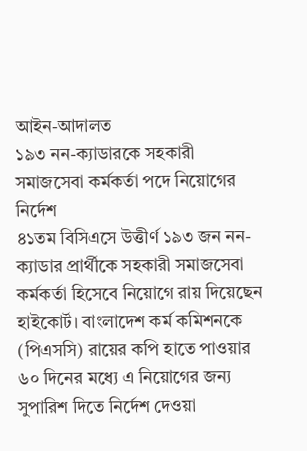আইন-আদালত
১৯৩ নন-ক্যাডারকে সহকারী সমাজসেবা কর্মকর্তা পদে নিয়োগের নির্দেশ
৪১তম বিসিএসে উত্তীর্ণ ১৯৩ জন নন-ক্যাডার প্রার্থীকে সহকারী সমাজসেবা কর্মকর্তা হিসেবে নিয়োগে রায় দিয়েছেন হাইকোর্ট। বাংলাদেশ কর্ম কমিশনকে (পিএসসি) রায়ের কপি হাতে পাওয়ার ৬০ দিনের মধ্যে এ নিয়োগের জন্য সুপারিশ দিতে নির্দেশ দেওয়া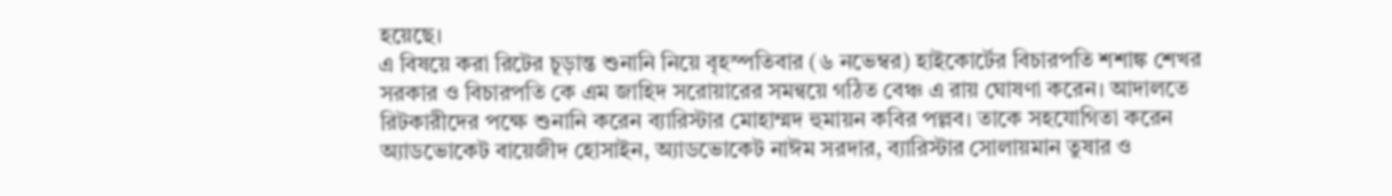হয়েছে।
এ বিষয়ে করা রিটের চূড়ান্ত শুনানি নিয়ে বৃহস্পতিবার (৬ নভেম্বর) হাইকোর্টের বিচারপতি শশাঙ্ক শেখর সরকার ও বিচারপতি কে এম জাহিদ সরোয়ারের সমন্বয়ে গঠিত বেঞ্চ এ রায় ঘোষণা করেন। আদালতে রিটকারীদের পক্ষে শুনানি করেন ব্যারিস্টার মোহাম্মদ হুমায়ন কবির পল্লব। তাকে সহযোগিতা করেন অ্যাডভোকেট বায়েজীদ হোসাইন, অ্যাডভোকেট নাঈম সরদার, ব্যারিস্টার সোলায়মান তুষার ও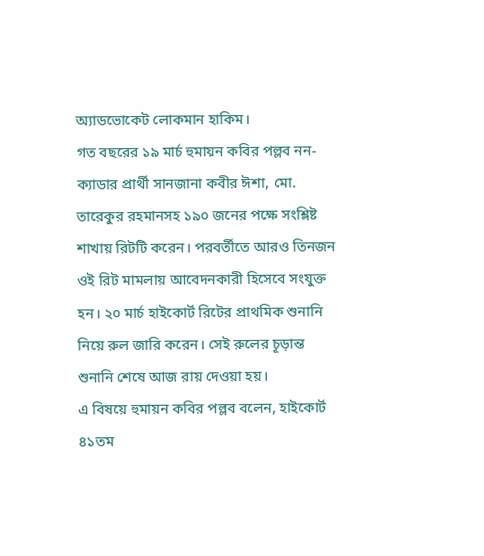অ্যাডভোকেট লোকমান হাকিম।
গত বছরের ১৯ মার্চ হুমায়ন কবির পল্লব নন-ক্যাডার প্রার্থী সানজানা কবীর ঈশা, মো. তারেকুর রহমানসহ ১৯০ জনের পক্ষে সংশ্লিষ্ট শাখায় রিটটি করেন। পরবর্তীতে আরও তিনজন ওই রিট মামলায় আবেদনকারী হিসেবে সংযুক্ত হন। ২০ মার্চ হাইকোর্ট রিটের প্রাথমিক শুনানি নিয়ে রুল জারি করেন। সেই রুলের চূড়ান্ত শুনানি শেষে আজ রায় দেওয়া হয়।
এ বিষয়ে হুমায়ন কবির পল্লব বলেন, হাইকোর্ট ৪১তম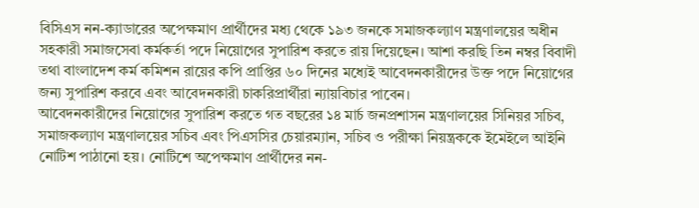বিসিএস নন-ক্যাডারের অপেক্ষমাণ প্রার্থীদের মধ্য থেকে ১৯৩ জনকে সমাজকল্যাণ মন্ত্রণালয়ের অধীন সহকারী সমাজসেবা কর্মকর্তা পদে নিয়োগের সুপারিশ করতে রায় দিয়েছেন। আশা করছি তিন নম্বর বিবাদী তথা বাংলাদেশ কর্ম কমিশন রায়ের কপি প্রাপ্তির ৬০ দিনের মধ্যেই আবেদনকারীদের উক্ত পদে নিয়োগের জন্য সুপারিশ করবে এবং আবেদনকারী চাকরিপ্রার্থীরা ন্যায়বিচার পাবেন।
আবেদনকারীদের নিয়োগের সুপারিশ করতে গত বছরের ১৪ মার্চ জনপ্রশাসন মন্ত্রণালয়ের সিনিয়র সচিব, সমাজকল্যাণ মন্ত্রণালয়ের সচিব এবং পিএসসির চেয়ারম্যান, সচিব ও পরীক্ষা নিয়ন্ত্রককে ইমেইলে আইনি নোটিশ পাঠানো হয়। নোটিশে অপেক্ষমাণ প্রার্থীদের নন-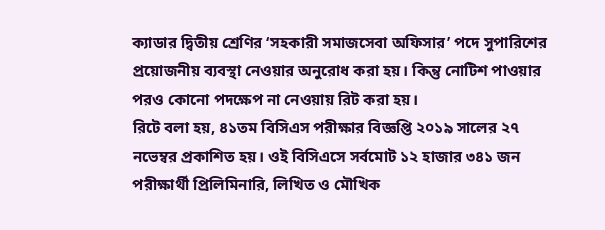ক্যাডার দ্বিতীয় শ্রেণির ‘সহকারী সমাজসেবা অফিসার’ পদে সুপারিশের প্রয়োজনীয় ব্যবস্থা নেওয়ার অনুরোধ করা হয়। কিন্তু নোটিশ পাওয়ার পরও কোনো পদক্ষেপ না নেওয়ায় রিট করা হয়।
রিটে বলা হয়, ৪১তম বিসিএস পরীক্ষার বিজ্ঞপ্তি ২০১৯ সালের ২৭ নভেম্বর প্রকাশিত হয়। ওই বিসিএসে সর্বমোট ১২ হাজার ৩৪১ জন পরীক্ষার্থী প্রিলিমিনারি, লিখিত ও মৌখিক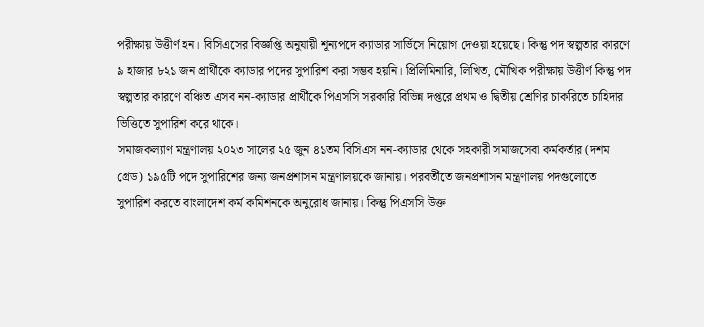পরীক্ষায় উত্তীর্ণ হন। বিসিএসের বিজ্ঞপ্তি অনুযায়ী শূন্যপদে ক্যাডার সার্ভিসে নিয়োগ দেওয়া হয়েছে। কিন্তু পদ স্বল্পতার কারণে ৯ হাজার ৮২১ জন প্রার্থীকে ক্যাডার পদের সুপারিশ করা সম্ভব হয়নি। প্রিলিমিনারি, লিখিত, মৌখিক পরীক্ষায় উত্তীর্ণ কিন্তু পদ স্বল্পতার কারণে বঞ্চিত এসব নন-ক্যাডার প্রার্থীকে পিএসসি সরকারি বিভিন্ন দপ্তরে প্রথম ও দ্বিতীয় শ্রেণির চাকরিতে চাহিদার ভিত্তিতে সুপারিশ করে থাকে।
সমাজকল্যাণ মন্ত্রণালয় ২০২৩ সালের ২৫ জুন ৪১তম বিসিএস নন-ক্যাডার থেকে সহকারী সমাজসেবা কর্মকর্তার (দশম গ্রেড) ১৯৫টি পদে সুপারিশের জন্য জনপ্রশাসন মন্ত্রণালয়কে জানায়। পরবর্তীতে জনপ্রশাসন মন্ত্রণালয় পদগুলোতে সুপারিশ করতে বাংলাদেশ কর্ম কমিশনকে অনুরোধ জানায়। কিন্তু পিএসসি উক্ত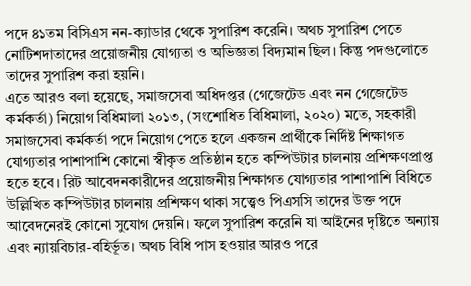পদে ৪১তম বিসিএস নন-ক্যাডার থেকে সুপারিশ করেনি। অথচ সুপারিশ পেতে নোটিশদাতাদের প্রয়োজনীয় যোগ্যতা ও অভিজ্ঞতা বিদ্যমান ছিল। কিন্তু পদগুলোতে তাদের সুপারিশ করা হয়নি।
এতে আরও বলা হয়েছে, সমাজসেবা অধিদপ্তর (গেজেটেড এবং নন গেজেটেড কর্মকর্তা) নিয়োগ বিধিমালা ২০১৩, (সংশোধিত বিধিমালা, ২০২০) মতে, সহকারী সমাজসেবা কর্মকর্তা পদে নিয়োগ পেতে হলে একজন প্রার্থীকে নির্দিষ্ট শিক্ষাগত যোগ্যতার পাশাপাশি কোনো স্বীকৃত প্রতিষ্ঠান হতে কম্পিউটার চালনায় প্রশিক্ষণপ্রাপ্ত হতে হবে। রিট আবেদনকারীদের প্রয়োজনীয় শিক্ষাগত যোগ্যতার পাশাপাশি বিধিতে উল্লিখিত কম্পিউটার চালনায় প্রশিক্ষণ থাকা সত্ত্বেও পিএসসি তাদের উক্ত পদে আবেদনেরই কোনো সুযোগ দেয়নি। ফলে সুপারিশ করেনি যা আইনের দৃষ্টিতে অন্যায় এবং ন্যায়বিচার-বহির্ভূত। অথচ বিধি পাস হওয়ার আরও পরে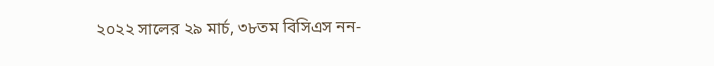২০২২ সালের ২৯ মার্চ, ৩৮তম বিসিএস নন-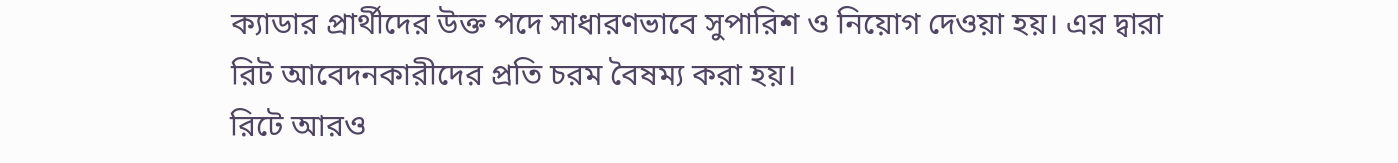ক্যাডার প্রার্থীদের উক্ত পদে সাধারণভাবে সুপারিশ ও নিয়োগ দেওয়া হয়। এর দ্বারা রিট আবেদনকারীদের প্রতি চরম বৈষম্য করা হয়।
রিটে আরও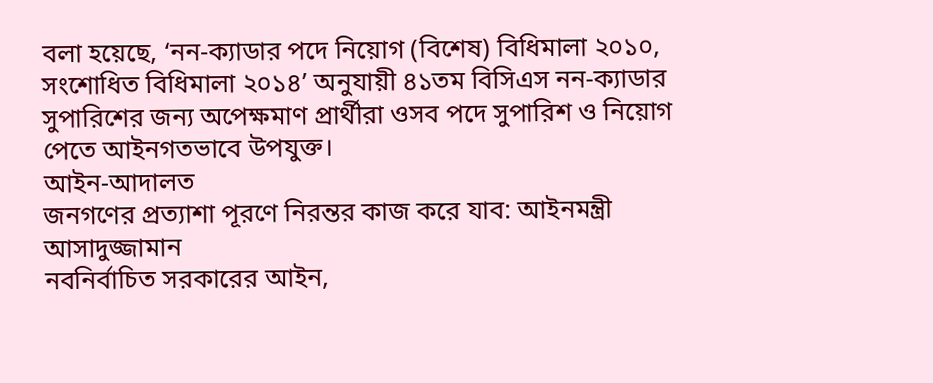বলা হয়েছে, ‘নন-ক্যাডার পদে নিয়োগ (বিশেষ) বিধিমালা ২০১০, সংশোধিত বিধিমালা ২০১৪’ অনুযায়ী ৪১তম বিসিএস নন-ক্যাডার সুপারিশের জন্য অপেক্ষমাণ প্রার্থীরা ওসব পদে সুপারিশ ও নিয়োগ পেতে আইনগতভাবে উপযুক্ত।
আইন-আদালত
জনগণের প্রত্যাশা পূরণে নিরন্তর কাজ করে যাব: আইনমন্ত্রী আসাদুজ্জামান
নবনির্বাচিত সরকারের আইন,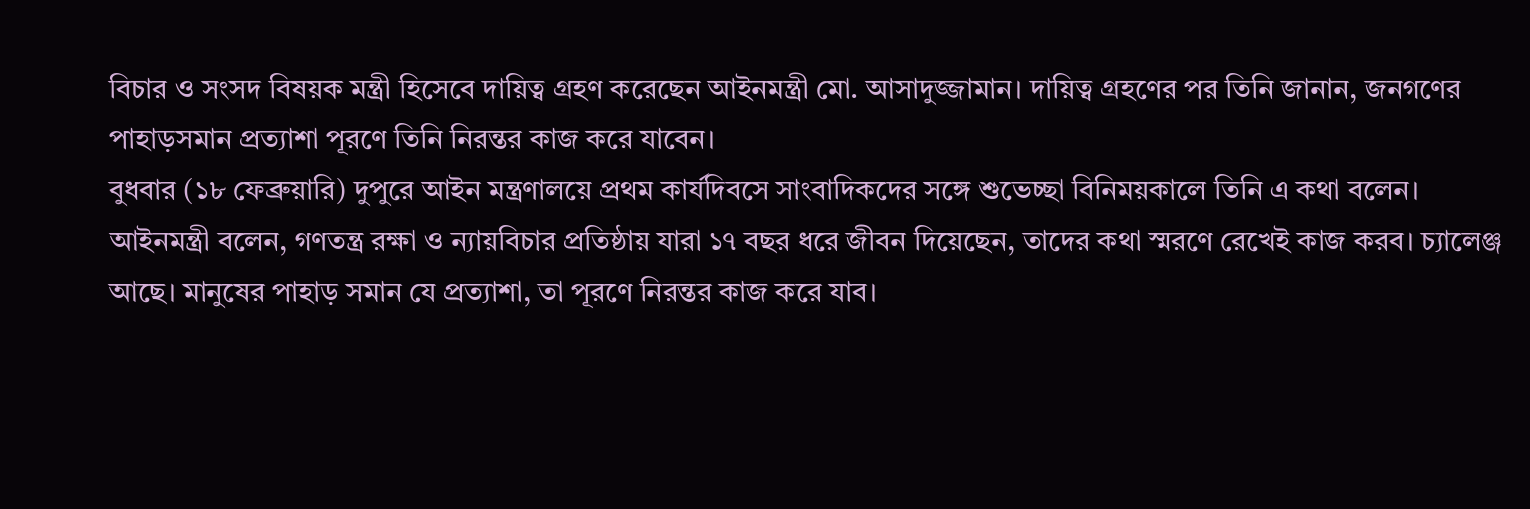বিচার ও সংসদ বিষয়ক মন্ত্রী হিসেবে দায়িত্ব গ্রহণ করেছেন আইনমন্ত্রী মো. আসাদুজ্জামান। দায়িত্ব গ্রহণের পর তিনি জানান, জনগণের পাহাড়সমান প্রত্যাশা পূরণে তিনি নিরন্তর কাজ করে যাবেন।
বুধবার (১৮ ফেব্রুয়ারি) দুপুরে আইন মন্ত্রণালয়ে প্রথম কার্যদিবসে সাংবাদিকদের সঙ্গে শুভেচ্ছা বিনিময়কালে তিনি এ কথা বলেন।
আইনমন্ত্রী বলেন, গণতন্ত্র রক্ষা ও ন্যায়বিচার প্রতিষ্ঠায় যারা ১৭ বছর ধরে জীবন দিয়েছেন, তাদের কথা স্মরণে রেখেই কাজ করব। চ্যালেঞ্জ আছে। মানুষের পাহাড় সমান যে প্রত্যাশা, তা পূরণে নিরন্তর কাজ করে যাব।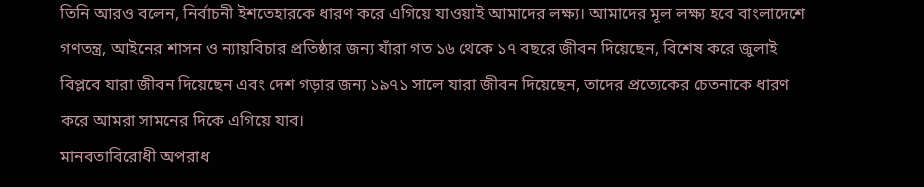তিনি আরও বলেন, নির্বাচনী ইশতেহারকে ধারণ করে এগিয়ে যাওয়াই আমাদের লক্ষ্য। আমাদের মূল লক্ষ্য হবে বাংলাদেশে গণতন্ত্র, আইনের শাসন ও ন্যায়বিচার প্রতিষ্ঠার জন্য যাঁরা গত ১৬ থেকে ১৭ বছরে জীবন দিয়েছেন, বিশেষ করে জুলাই বিপ্লবে যারা জীবন দিয়েছেন এবং দেশ গড়ার জন্য ১৯৭১ সালে যারা জীবন দিয়েছেন, তাদের প্রত্যেকের চেতনাকে ধারণ করে আমরা সামনের দিকে এগিয়ে যাব।
মানবতাবিরোধী অপরাধ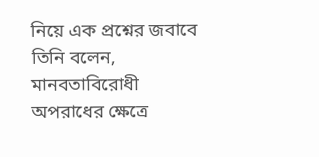নিয়ে এক প্রশ্নের জবাবে তিনি বলেন, মানবতাবিরোধী অপরাধের ক্ষেত্রে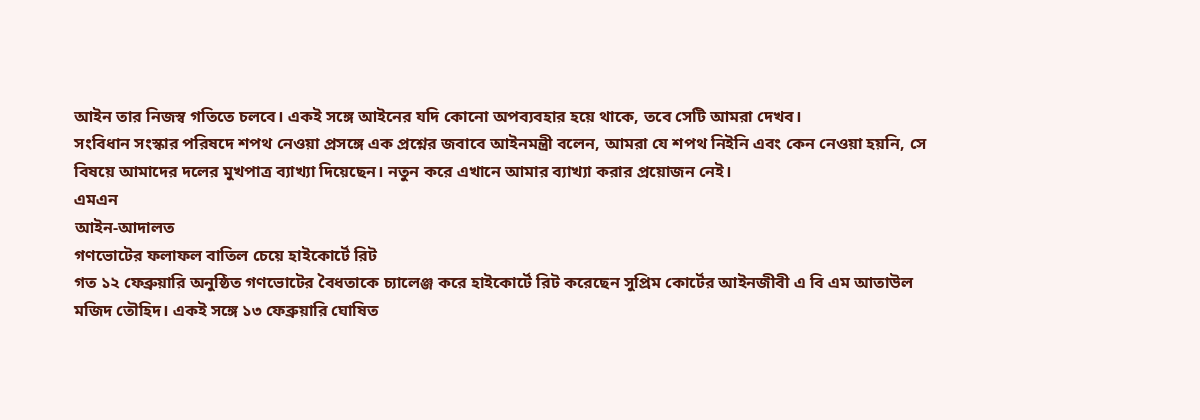আইন তার নিজস্ব গতিতে চলবে। একই সঙ্গে আইনের যদি কোনো অপব্যবহার হয়ে থাকে, তবে সেটি আমরা দেখব।
সংবিধান সংস্কার পরিষদে শপথ নেওয়া প্রসঙ্গে এক প্রশ্নের জবাবে আইনমন্ত্রী বলেন, আমরা যে শপথ নিইনি এবং কেন নেওয়া হয়নি, সে বিষয়ে আমাদের দলের মুখপাত্র ব্যাখ্যা দিয়েছেন। নতুন করে এখানে আমার ব্যাখ্যা করার প্রয়োজন নেই।
এমএন
আইন-আদালত
গণভোটের ফলাফল বাতিল চেয়ে হাইকোর্টে রিট
গত ১২ ফেব্রুয়ারি অনুষ্ঠিত গণভোটের বৈধতাকে চ্যালেঞ্জ করে হাইকোর্টে রিট করেছেন সুপ্রিম কোর্টের আইনজীবী এ বি এম আতাউল মজিদ তৌহিদ। একই সঙ্গে ১৩ ফেব্রুয়ারি ঘোষিত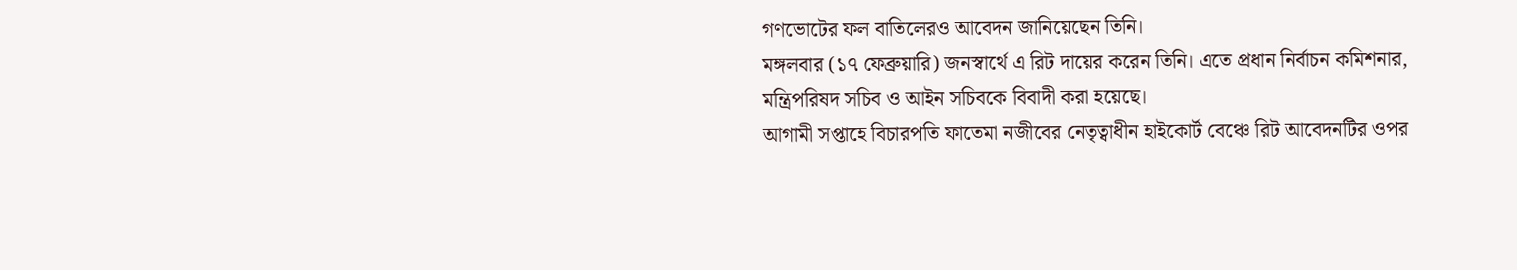গণভোটের ফল বাতিলেরও আবেদন জানিয়েছেন তিনি।
মঙ্গলবার (১৭ ফেব্রুয়ারি) জনস্বার্থে এ রিট দায়ের করেন তিনি। এতে প্রধান নির্বাচন কমিশনার, মন্ত্রিপরিষদ সচিব ও আইন সচিবকে বিবাদী করা হয়েছে।
আগামী সপ্তাহে বিচারপতি ফাতেমা নজীবের নেতৃত্বাধীন হাইকোর্ট বেঞ্চে রিট আবেদনটির ওপর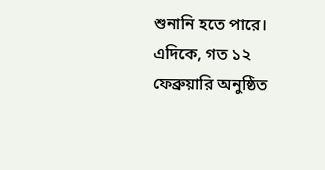শুনানি হতে পারে।
এদিকে, গত ১২ ফেব্রুয়ারি অনুষ্ঠিত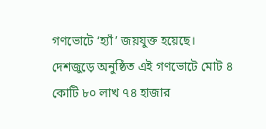গণভোটে ‘হ্যাঁ’ জয়যুক্ত হয়েছে। দেশজুড়ে অনুষ্ঠিত এই গণভোটে মোট ৪ কোটি ৮০ লাখ ৭৪ হাজার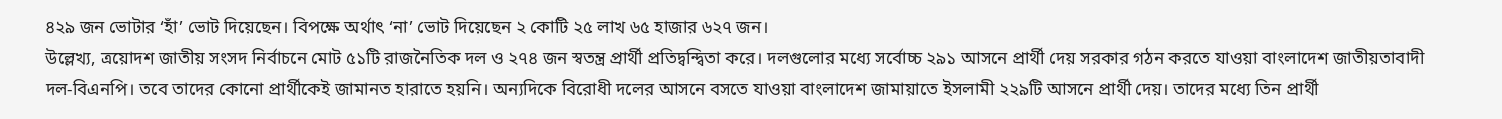৪২৯ জন ভোটার ‘হাঁ’ ভোট দিয়েছেন। বিপক্ষে অর্থাৎ ‘না’ ভোট দিয়েছেন ২ কোটি ২৫ লাখ ৬৫ হাজার ৬২৭ জন।
উল্লেখ্য, ত্রয়োদশ জাতীয় সংসদ নির্বাচনে মোট ৫১টি রাজনৈতিক দল ও ২৭৪ জন স্বতন্ত্র প্রার্থী প্রতিদ্বন্দ্বিতা করে। দলগুলোর মধ্যে সর্বোচ্চ ২৯১ আসনে প্রার্থী দেয় সরকার গঠন করতে যাওয়া বাংলাদেশ জাতীয়তাবাদী দল-বিএনপি। তবে তাদের কোনো প্রার্থীকেই জামানত হারাতে হয়নি। অন্যদিকে বিরোধী দলের আসনে বসতে যাওয়া বাংলাদেশ জামায়াতে ইসলামী ২২৯টি আসনে প্রার্থী দেয়। তাদের মধ্যে তিন প্রার্থী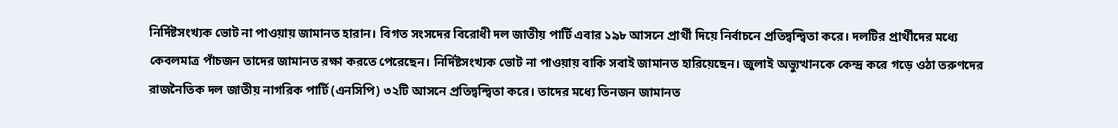নির্দিষ্টসংখ্যক ভোট না পাওয়ায় জামানত হারান। বিগত সংসদের বিরোধী দল জাতীয় পার্টি এবার ১৯৮ আসনে প্রার্থী দিয়ে নির্বাচনে প্রতিদ্বন্দ্বিতা করে। দলটির প্রার্থীদের মধ্যে কেবলমাত্র পাঁচজন তাদের জামানত রক্ষা করতে পেরেছেন। নির্দিষ্টসংখ্যক ভোট না পাওয়ায় বাকি সবাই জামানত হারিয়েছেন। জুলাই অভ্যুত্থানকে কেন্দ্র করে গড়ে ওঠা তরুণদের রাজনৈতিক দল জাতীয় নাগরিক পার্টি (এনসিপি) ৩২টি আসনে প্রতিদ্বন্দ্বিতা করে। তাদের মধ্যে তিনজন জামানত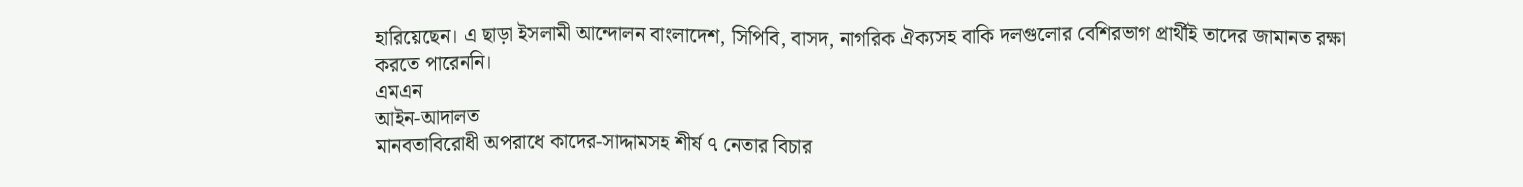হারিয়েছেন। এ ছাড়া ইসলামী আন্দোলন বাংলাদেশ, সিপিবি, বাসদ, নাগরিক ঐক্যসহ বাকি দলগুলোর বেশিরভাগ প্রার্থীই তাদের জামানত রক্ষা করতে পারেননি।
এমএন
আইন-আদালত
মানবতাবিরোধী অপরাধে কাদের-সাদ্দামসহ শীর্ষ ৭ নেতার বিচার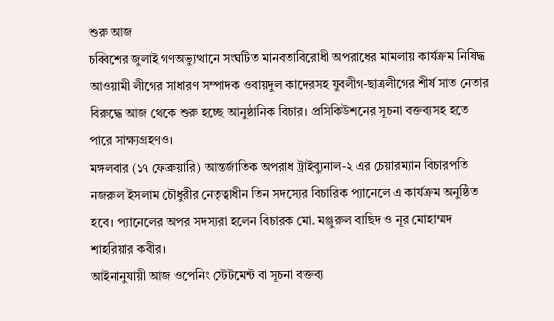শুরু আজ
চব্বিশের জুলাই গণঅভ্যুত্থানে সংঘটিত মানবতাবিরোধী অপরাধের মামলায় কার্যক্রম নিষিদ্ধ আওয়ামী লীগের সাধারণ সম্পাদক ওবায়দুল কাদেরসহ যুবলীগ-ছাত্রলীগের শীর্ষ সাত নেতার বিরুদ্ধে আজ থেকে শুরু হচ্ছে আনুষ্ঠানিক বিচার। প্রসিকিউশনের সূচনা বক্তব্যসহ হতে পারে সাক্ষ্যগ্রহণও।
মঙ্গলবার (১৭ ফেব্রুয়ারি) আন্তর্জাতিক অপরাধ ট্রাইব্যুনাল-২ এর চেয়ারম্যান বিচারপতি নজরুল ইসলাম চৌধুরীর নেতৃত্বাধীন তিন সদস্যের বিচারিক প্যানেলে এ কার্যক্রম অনুষ্ঠিত হবে। প্যানেলের অপর সদস্যরা হলেন বিচারক মো. মঞ্জুরুল বাছিদ ও নূর মোহাম্মদ শাহরিয়ার কবীর।
আইনানুযায়ী আজ ওপেনিং স্টেটমেন্ট বা সূচনা বক্তব্য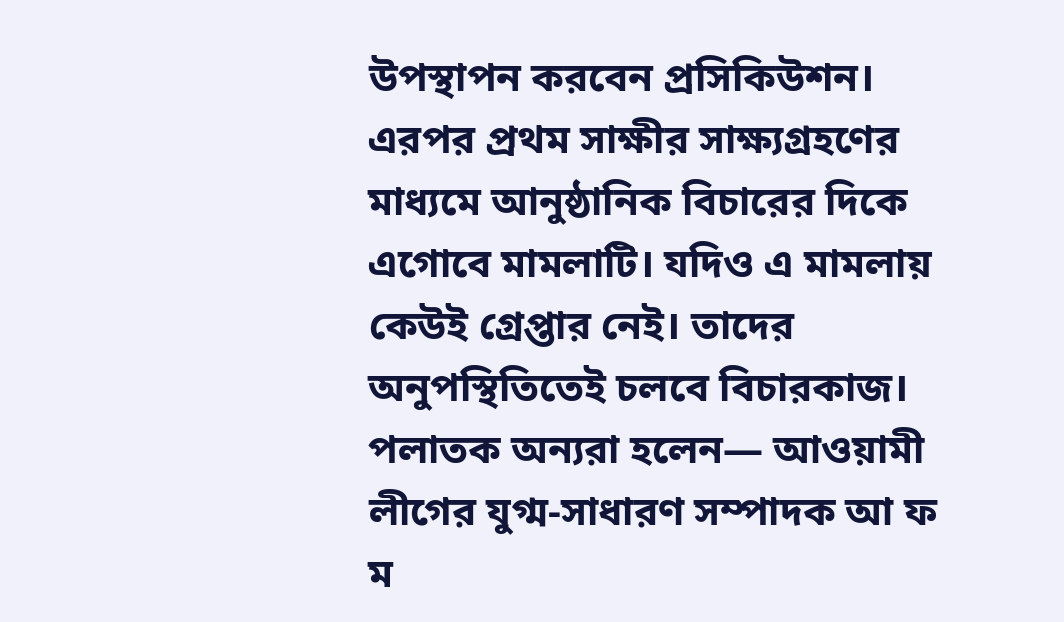উপস্থাপন করবেন প্রসিকিউশন। এরপর প্রথম সাক্ষীর সাক্ষ্যগ্রহণের মাধ্যমে আনুষ্ঠানিক বিচারের দিকে এগোবে মামলাটি। যদিও এ মামলায় কেউই গ্রেপ্তার নেই। তাদের অনুপস্থিতিতেই চলবে বিচারকাজ।
পলাতক অন্যরা হলেন— আওয়ামী লীগের যুগ্ম-সাধারণ সম্পাদক আ ফ ম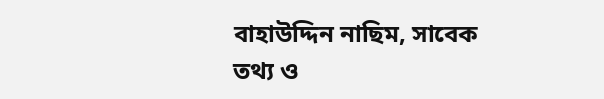বাহাউদ্দিন নাছিম, সাবেক তথ্য ও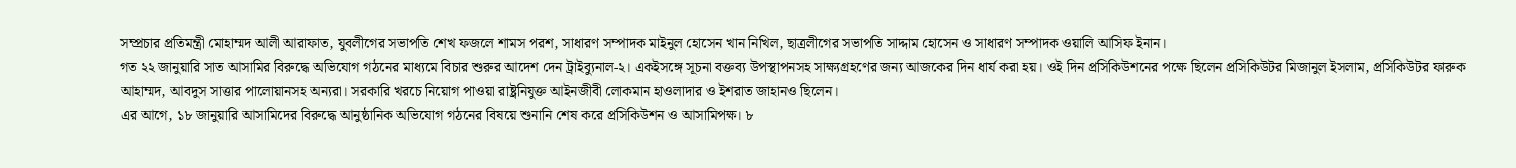সম্প্রচার প্রতিমন্ত্রী মোহাম্মদ আলী আরাফাত, যুবলীগের সভাপতি শেখ ফজলে শামস পরশ, সাধারণ সম্পাদক মাইনুল হোসেন খান নিখিল, ছাত্রলীগের সভাপতি সাদ্দাম হোসেন ও সাধারণ সম্পাদক ওয়ালি আসিফ ইনান।
গত ২২ জানুয়ারি সাত আসামির বিরুদ্ধে অভিযোগ গঠনের মাধ্যমে বিচার শুরুর আদেশ দেন ট্রাইব্যুনাল-২। একইসঙ্গে সূচনা বক্তব্য উপস্থাপনসহ সাক্ষ্যগ্রহণের জন্য আজকের দিন ধার্য করা হয়। ওই দিন প্রসিকিউশনের পক্ষে ছিলেন প্রসিকিউটর মিজানুল ইসলাম, প্রসিকিউটর ফারুক আহাম্মদ, আবদুস সাত্তার পালোয়ানসহ অন্যরা। সরকারি খরচে নিয়োগ পাওয়া রাষ্ট্রনিযুক্ত আইনজীবী লোকমান হাওলাদার ও ইশরাত জাহানও ছিলেন।
এর আগে, ১৮ জানুয়ারি আসামিদের বিরুদ্ধে আনুষ্ঠানিক অভিযোগ গঠনের বিষয়ে শুনানি শেষ করে প্রসিকিউশন ও আসামিপক্ষ। ৮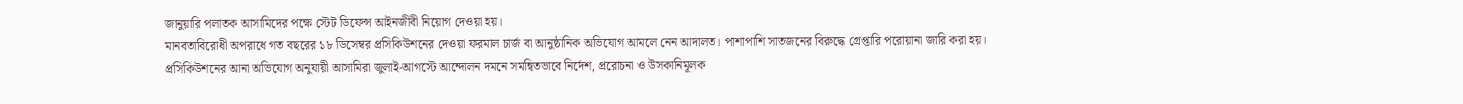জানুয়ারি পলাতক আসামিদের পক্ষে স্টেট ডিফেন্স আইনজীবী নিয়োগ দেওয়া হয়।
মানবতাবিরোধী অপরাধে গত বছরের ১৮ ডিসেম্বর প্রসিকিউশনের দেওয়া ফরমাল চার্জ বা আনুষ্ঠানিক অভিযোগ আমলে নেন আদালত। পাশাপাশি সাতজনের বিরুদ্ধে গ্রেপ্তারি পরোয়ানা জারি করা হয়।
প্রসিকিউশনের আনা অভিযোগ অনুযায়ী আসামিরা জুলাই-আগস্টে আন্দোলন দমনে সমন্বিতভাবে নির্দেশ, প্ররোচনা ও উসকানিমূলক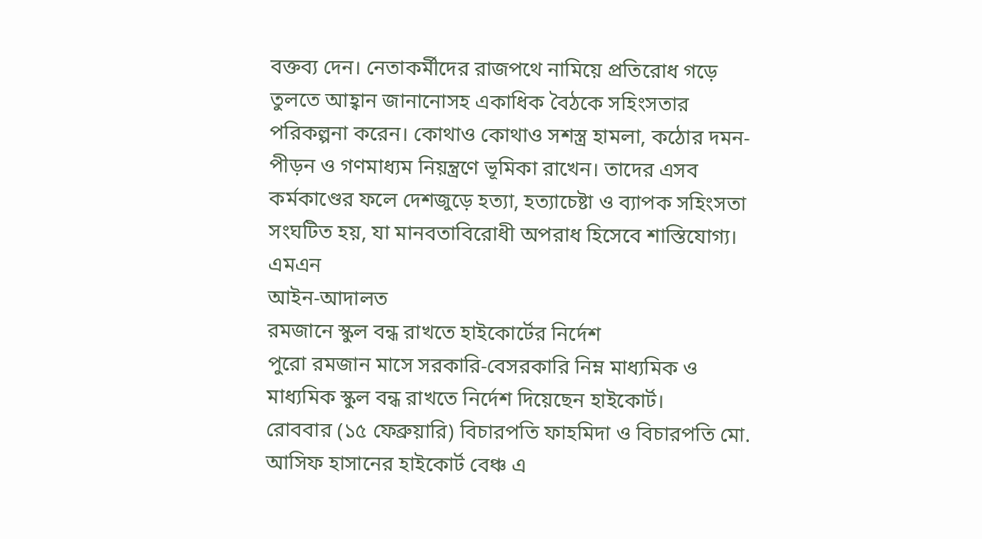বক্তব্য দেন। নেতাকর্মীদের রাজপথে নামিয়ে প্রতিরোধ গড়ে তুলতে আহ্বান জানানোসহ একাধিক বৈঠকে সহিংসতার পরিকল্পনা করেন। কোথাও কোথাও সশস্ত্র হামলা, কঠোর দমন-পীড়ন ও গণমাধ্যম নিয়ন্ত্রণে ভূমিকা রাখেন। তাদের এসব কর্মকাণ্ডের ফলে দেশজুড়ে হত্যা, হত্যাচেষ্টা ও ব্যাপক সহিংসতা সংঘটিত হয়, যা মানবতাবিরোধী অপরাধ হিসেবে শাস্তিযোগ্য।
এমএন
আইন-আদালত
রমজানে স্কুল বন্ধ রাখতে হাইকোর্টের নির্দেশ
পুরো রমজান মাসে সরকারি-বেসরকারি নিম্ন মাধ্যমিক ও মাধ্যমিক স্কুল বন্ধ রাখতে নির্দেশ দিয়েছেন হাইকোর্ট।
রোববার (১৫ ফেব্রুয়ারি) বিচারপতি ফাহমিদা ও বিচারপতি মো. আসিফ হাসানের হাইকোর্ট বেঞ্চ এ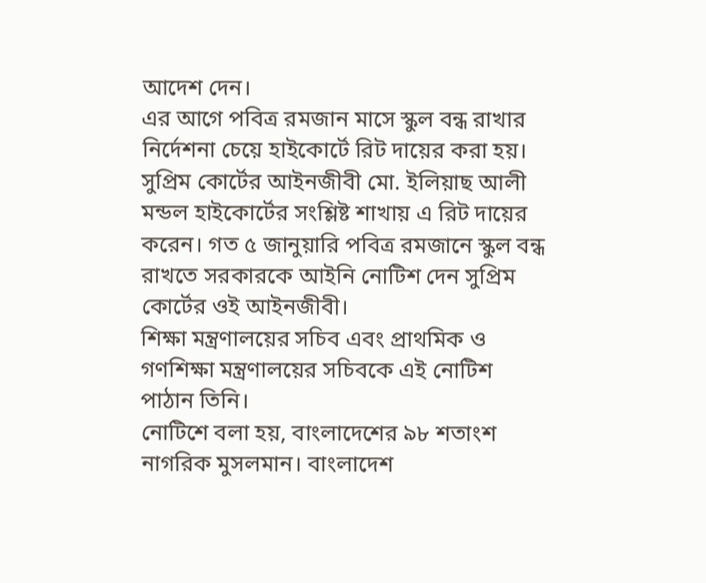আদেশ দেন।
এর আগে পবিত্র রমজান মাসে স্কুল বন্ধ রাখার নির্দেশনা চেয়ে হাইকোর্টে রিট দায়ের করা হয়।
সুপ্রিম কোর্টের আইনজীবী মো. ইলিয়াছ আলী মন্ডল হাইকোর্টের সংশ্লিষ্ট শাখায় এ রিট দায়ের করেন। গত ৫ জানুয়ারি পবিত্র রমজানে স্কুল বন্ধ রাখতে সরকারকে আইনি নোটিশ দেন সুপ্রিম কোর্টের ওই আইনজীবী।
শিক্ষা মন্ত্রণালয়ের সচিব এবং প্রাথমিক ও গণশিক্ষা মন্ত্রণালয়ের সচিবকে এই নোটিশ পাঠান তিনি।
নোটিশে বলা হয়, বাংলাদেশের ৯৮ শতাংশ নাগরিক মুসলমান। বাংলাদেশ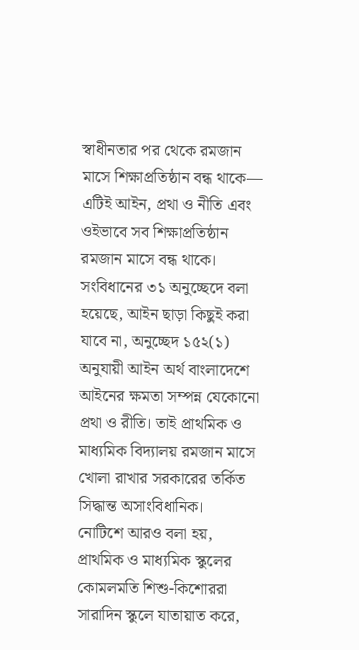স্বাধীনতার পর থেকে রমজান মাসে শিক্ষাপ্রতিষ্ঠান বন্ধ থাকে— এটিই আইন, প্রথা ও নীতি এবং ওইভাবে সব শিক্ষাপ্রতিষ্ঠান রমজান মাসে বন্ধ থাকে। সংবিধানের ৩১ অনুচ্ছেদে বলা হয়েছে, আইন ছাড়া কিছুই করা যাবে না, অনুচ্ছেদ ১৫২(১) অনুযায়ী আইন অর্থ বাংলাদেশে আইনের ক্ষমতা সম্পন্ন যেকোনো প্রথা ও রীতি। তাই প্রাথমিক ও মাধ্যমিক বিদ্যালয় রমজান মাসে খোলা রাখার সরকারের তর্কিত সিদ্ধান্ত অসাংবিধানিক।
নোটিশে আরও বলা হয়, প্রাথমিক ও মাধ্যমিক স্কুলের কোমলমতি শিশু-কিশোররা সারাদিন স্কুলে যাতায়াত করে,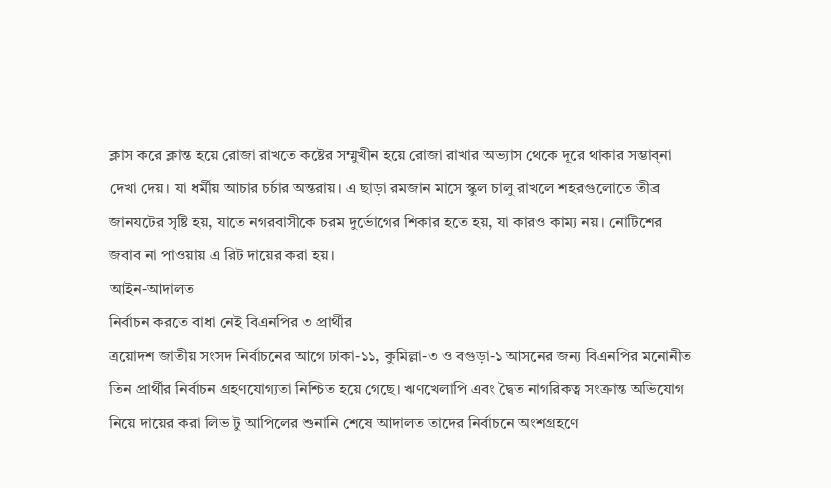ক্লাস করে ক্লান্ত হয়ে রোজা রাখতে কষ্টের সম্মুখীন হয়ে রোজা রাখার অভ্যাস থেকে দূরে থাকার সম্ভাব্না দেখা দেয়। যা ধর্মীয় আচার চর্চার অন্তরায়। এ ছাড়া রমজান মাসে স্কুল চালু রাখলে শহরগুলোতে তীব্র জানযটের সৃষ্টি হয়, যাতে নগরবাসীকে চরম দুর্ভোগের শিকার হতে হয়, যা কারও কাম্য নয়। নোটিশের জবাব না পাওয়ায় এ রিট দায়ের করা হয়।
আইন-আদালত
নির্বাচন করতে বাধা নেই বিএনপির ৩ প্রার্থীর
ত্রয়োদশ জাতীয় সংসদ নির্বাচনের আগে ঢাকা-১১, কুমিল্লা-৩ ও বগুড়া-১ আসনের জন্য বিএনপির মনোনীত তিন প্রার্থীর নির্বাচন গ্রহণযোগ্যতা নিশ্চিত হয়ে গেছে। ঋণখেলাপি এবং দ্বৈত নাগরিকত্ব সংক্রান্ত অভিযোগ নিয়ে দায়ের করা লিভ টু আপিলের শুনানি শেষে আদালত তাদের নির্বাচনে অংশগ্রহণে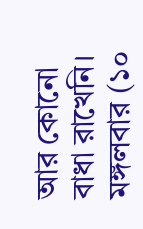আর কোনো বাধা রাখেনি।
মঙ্গলবার (১০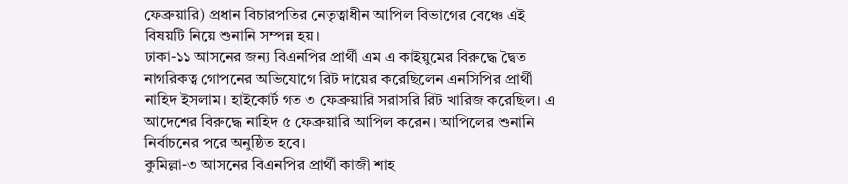ফেব্রুয়ারি) প্রধান বিচারপতির নেতৃত্বাধীন আপিল বিভাগের বেঞ্চে এই বিষয়টি নিয়ে শুনানি সম্পন্ন হয়।
ঢাকা-১১ আসনের জন্য বিএনপির প্রার্থী এম এ কাইয়ুমের বিরুদ্ধে দ্বৈত নাগরিকত্ব গোপনের অভিযোগে রিট দায়ের করেছিলেন এনসিপির প্রার্থী নাহিদ ইসলাম। হাইকোর্ট গত ৩ ফেব্রুয়ারি সরাসরি রিট খারিজ করেছিল। এ আদেশের বিরুদ্ধে নাহিদ ৫ ফেব্রুয়ারি আপিল করেন। আপিলের শুনানি নির্বাচনের পরে অনুষ্ঠিত হবে।
কুমিল্লা-৩ আসনের বিএনপির প্রার্থী কাজী শাহ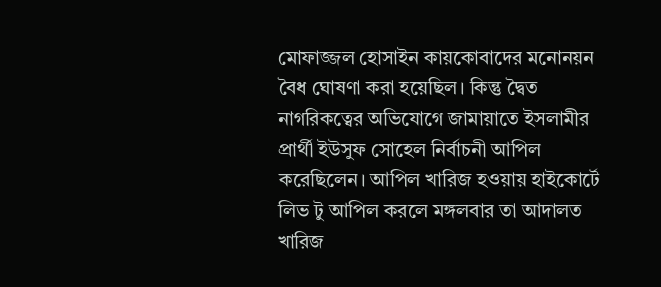মোফাজ্জল হোসাইন কায়কোবাদের মনোনয়ন বৈধ ঘোষণা করা হয়েছিল। কিন্তু দ্বৈত নাগরিকত্বের অভিযোগে জামায়াতে ইসলামীর প্রার্থী ইউসুফ সোহেল নির্বাচনী আপিল করেছিলেন। আপিল খারিজ হওয়ায় হাইকোর্টে লিভ টু আপিল করলে মঙ্গলবার তা আদালত খারিজ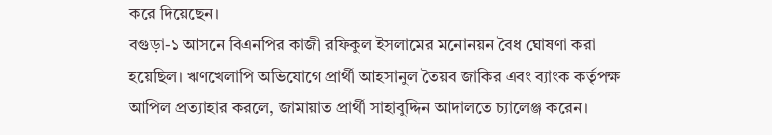করে দিয়েছেন।
বগুড়া-১ আসনে বিএনপির কাজী রফিকুল ইসলামের মনোনয়ন বৈধ ঘোষণা করা হয়েছিল। ঋণখেলাপি অভিযোগে প্রার্থী আহসানুল তৈয়ব জাকির এবং ব্যাংক কর্তৃপক্ষ আপিল প্রত্যাহার করলে, জামায়াত প্রার্থী সাহাবুদ্দিন আদালতে চ্যালেঞ্জ করেন।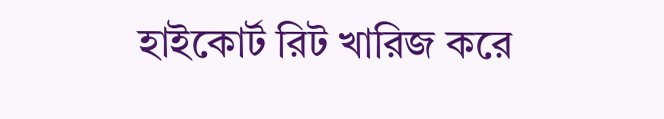হাইকোর্ট রিট খারিজ করে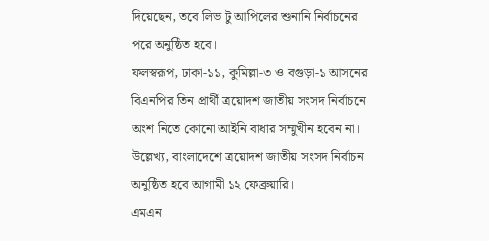দিয়েছেন, তবে লিভ টু আপিলের শুনানি নির্বাচনের পরে অনুষ্ঠিত হবে।
ফলস্বরূপ, ঢাকা-১১, কুমিল্লা-৩ ও বগুড়া-১ আসনের বিএনপির তিন প্রার্থী ত্রয়োদশ জাতীয় সংসদ নির্বাচনে অংশ নিতে কোনো আইনি বাধার সম্মুখীন হবেন না।
উল্লেখ্য, বাংলাদেশে ত্রয়োদশ জাতীয় সংসদ নির্বাচন অনুষ্ঠিত হবে আগামী ১২ ফেব্রুয়ারি।
এমএন